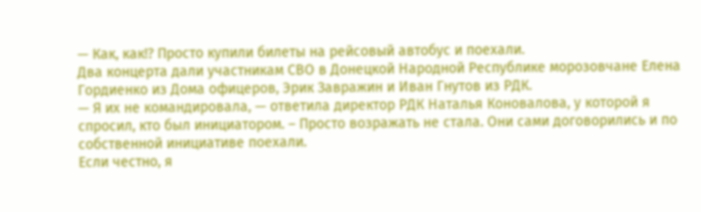— Как, как!? Просто купили билеты на рейсовый автобус и поехали.
Два концерта дали участникам СВО в Донецкой Народной Республике морозовчане Елена Гордиенко из Дома офицеров, Эрик Завражин и Иван Гнутов из РДК.
— Я их не командировала, — ответила директор РДК Наталья Коновалова, у которой я спросил, кто был инициатором. – Просто возражать не стала. Они сами договорились и по собственной инициативе поехали.
Если честно, я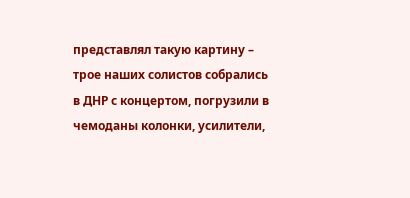представлял такую картину – трое наших солистов собрались в ДНР с концертом, погрузили в чемоданы колонки, усилители,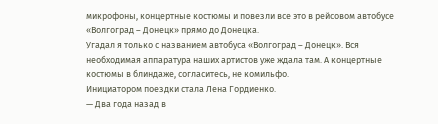микрофоны, концертные костюмы и повезли все это в рейсовом автобусе «Волгоград – Донецк» прямо до Донецка.
Угадал я только с названием автобуса «Волгоград – Донецк». Вся необходимая аппаратура наших артистов уже ждала там. А концертные костюмы в блиндаже, согласитесь, не комильфо.
Инициатором поездки стала Лена Гордиенко.
— Два года назад в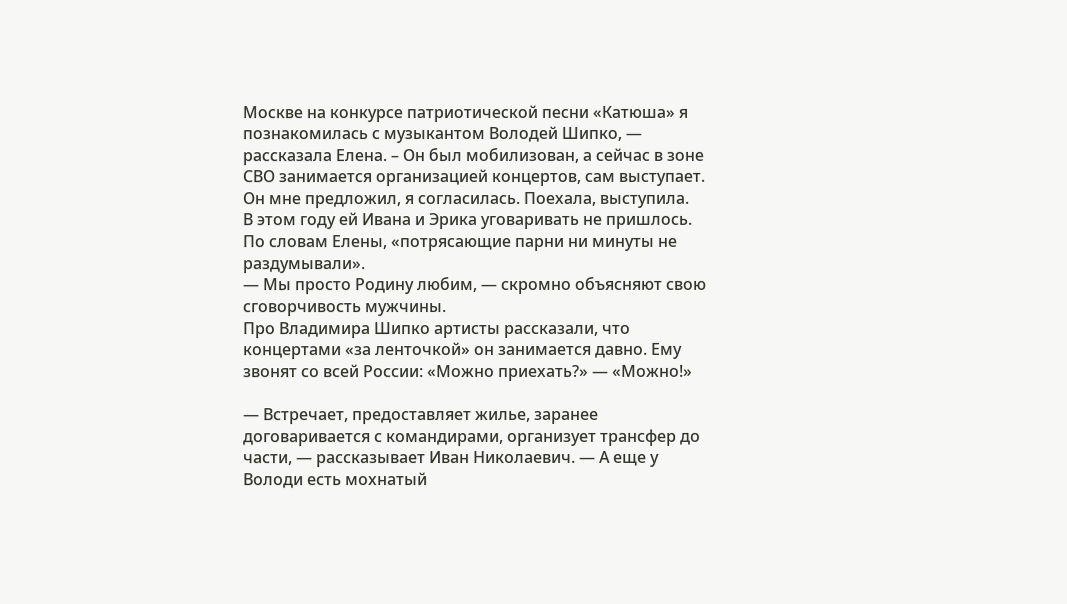Москве на конкурсе патриотической песни «Катюша» я познакомилась с музыкантом Володей Шипко, — рассказала Елена. – Он был мобилизован, а сейчас в зоне СВО занимается организацией концертов, сам выступает. Он мне предложил, я согласилась. Поехала, выступила.
В этом году ей Ивана и Эрика уговаривать не пришлось. По словам Елены, «потрясающие парни ни минуты не раздумывали».
— Мы просто Родину любим, — скромно объясняют свою сговорчивость мужчины.
Про Владимира Шипко артисты рассказали, что концертами «за ленточкой» он занимается давно. Ему звонят со всей России: «Можно приехать?» — «Можно!»

— Встречает, предоставляет жилье, заранее договаривается с командирами, организует трансфер до части, — рассказывает Иван Николаевич. — А еще у Володи есть мохнатый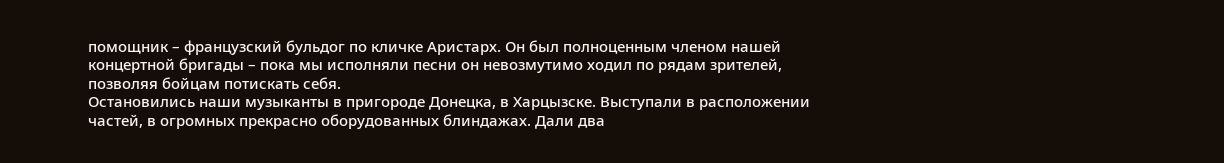помощник – французский бульдог по кличке Аристарх. Он был полноценным членом нашей концертной бригады – пока мы исполняли песни он невозмутимо ходил по рядам зрителей, позволяя бойцам потискать себя.
Остановились наши музыканты в пригороде Донецка, в Харцызске. Выступали в расположении частей, в огромных прекрасно оборудованных блиндажах. Дали два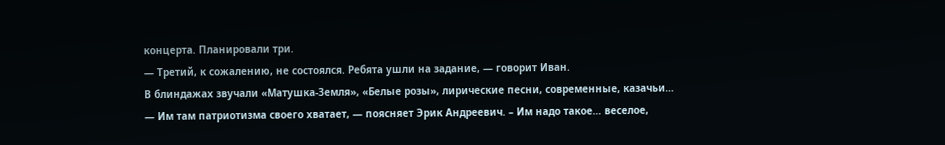концерта. Планировали три.
— Третий, к сожалению, не состоялся. Ребята ушли на задание, — говорит Иван.
В блиндажах звучали «Матушка-Земля», «Белые розы», лирические песни, современные, казачьи…
— Им там патриотизма своего хватает, — поясняет Эрик Андреевич. – Им надо такое… веселое,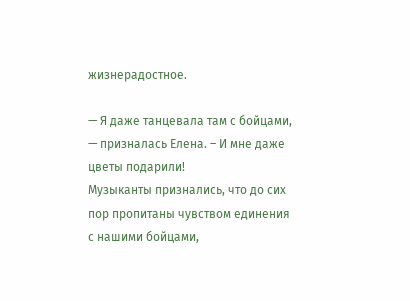жизнерадостное.

— Я даже танцевала там с бойцами, — призналась Елена. – И мне даже цветы подарили!
Музыканты признались, что до сих пор пропитаны чувством единения с нашими бойцами,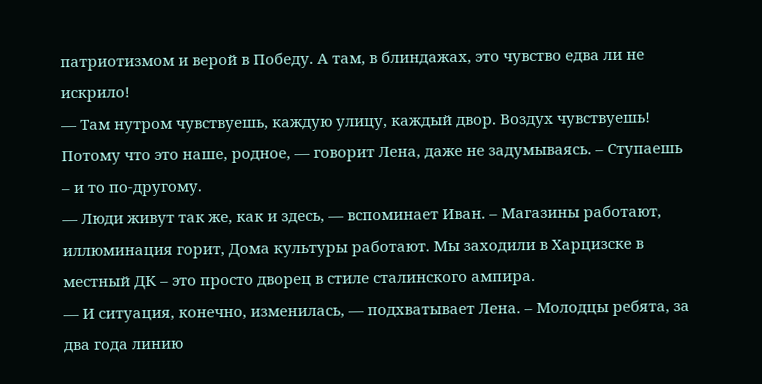патриотизмом и верой в Победу. А там, в блиндажах, это чувство едва ли не искрило!
— Там нутром чувствуешь, каждую улицу, каждый двор. Воздух чувствуешь! Потому что это наше, родное, — говорит Лена, даже не задумываясь. – Ступаешь – и то по-другому.
— Люди живут так же, как и здесь, — вспоминает Иван. – Магазины работают, иллюминация горит, Дома культуры работают. Мы заходили в Харцизске в местный ДК – это просто дворец в стиле сталинского ампира.
— И ситуация, конечно, изменилась, — подхватывает Лена. – Молодцы ребята, за два года линию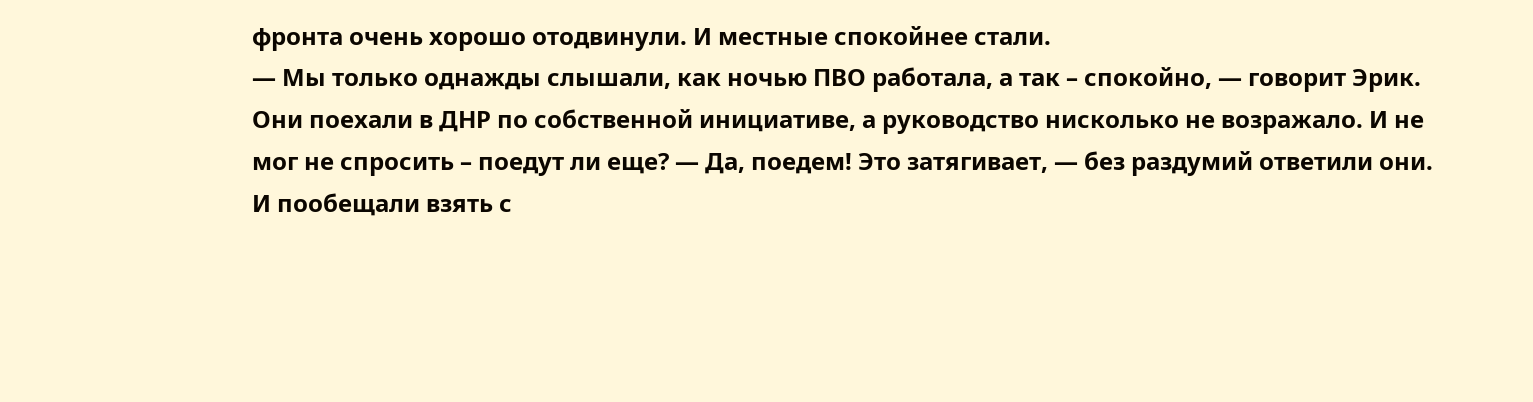фронта очень хорошо отодвинули. И местные спокойнее стали.
— Мы только однажды слышали, как ночью ПВО работала, а так – спокойно, — говорит Эрик.
Они поехали в ДНР по собственной инициативе, а руководство нисколько не возражало. И не мог не спросить – поедут ли еще? — Да, поедем! Это затягивает, — без раздумий ответили они. И пообещали взять с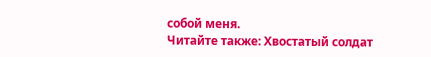собой меня.
Читайте также: Хвостатый солдат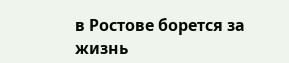в Ростове борется за жизнь